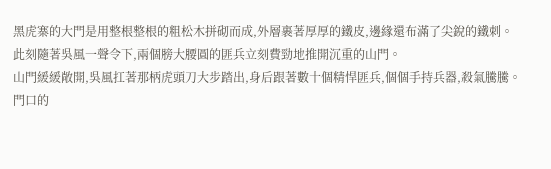黑虎寨的大門是用整根整根的粗松木拼砌而成,外層裹著厚厚的鐵皮,邊緣還布滿了尖銳的鐵刺。
此刻隨著吳風一聲令下,兩個膀大腰圓的匪兵立刻費勁地推開沉重的山門。
山門緩緩敞開,吳風扛著那柄虎頭刀大步踏出,身后跟著數十個精悍匪兵,個個手持兵器,殺氣騰騰。
門口的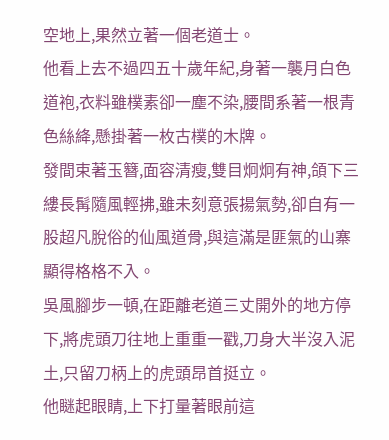空地上,果然立著一個老道士。
他看上去不過四五十歲年紀,身著一襲月白色道袍,衣料雖樸素卻一塵不染,腰間系著一根青色絲絳,懸掛著一枚古樸的木牌。
發間束著玉簪,面容清瘦,雙目炯炯有神,頜下三縷長髯隨風輕拂,雖未刻意張揚氣勢,卻自有一股超凡脫俗的仙風道骨,與這滿是匪氣的山寨顯得格格不入。
吳風腳步一頓,在距離老道三丈開外的地方停下,將虎頭刀往地上重重一戳,刀身大半沒入泥土,只留刀柄上的虎頭昂首挺立。
他瞇起眼睛,上下打量著眼前這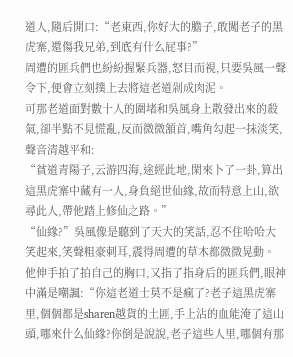道人,隨后開口:“老東西,你好大的膽子,敢闖老子的黑虎寨,還傷我兄弟,到底有什么屁事?”
周遭的匪兵們也紛紛握緊兵器,怒目而視,只要吳風一聲令下,便會立刻撲上去將這老道剁成肉泥。
可那老道面對數十人的圍堵和吳風身上散發出來的殺氣,卻半點不見慌亂,反而微微頷首,嘴角勾起一抹淡笑,聲音清越平和:
“貧道青陽子,云游四海,途經此地,閑來卜了一卦,算出這黑虎寨中藏有一人,身負絕世仙緣,故而特意上山,欲尋此人,帶他踏上修仙之路。”
“仙緣?”吳風像是聽到了天大的笑話,忍不住哈哈大笑起來,笑聲粗豪刺耳,震得周遭的草木都微微晃動。
他伸手拍了拍自己的胸口,又指了指身后的匪兵們,眼神中滿是嘲諷:“你這老道士莫不是瘋了?老子這黑虎寨里,個個都是sharen越貨的土匪,手上沾的血能淹了這山頭,哪來什么仙緣?你倒是說說,老子這些人里,哪個有那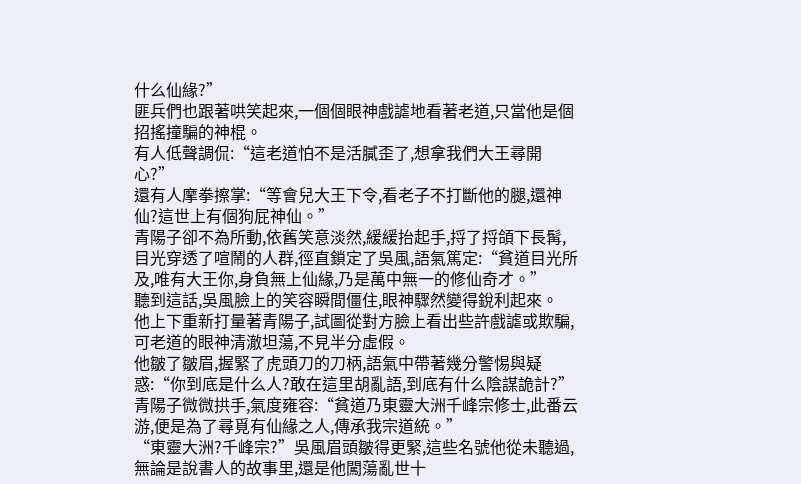什么仙緣?”
匪兵們也跟著哄笑起來,一個個眼神戲謔地看著老道,只當他是個招搖撞騙的神棍。
有人低聲調侃:“這老道怕不是活膩歪了,想拿我們大王尋開心?”
還有人摩拳擦掌:“等會兒大王下令,看老子不打斷他的腿,還神仙?這世上有個狗屁神仙。”
青陽子卻不為所動,依舊笑意淡然,緩緩抬起手,捋了捋頜下長髯,目光穿透了喧鬧的人群,徑直鎖定了吳風,語氣篤定:“貧道目光所及,唯有大王你,身負無上仙緣,乃是萬中無一的修仙奇才。”
聽到這話,吳風臉上的笑容瞬間僵住,眼神驟然變得銳利起來。
他上下重新打量著青陽子,試圖從對方臉上看出些許戲謔或欺騙,可老道的眼神清澈坦蕩,不見半分虛假。
他皺了皺眉,握緊了虎頭刀的刀柄,語氣中帶著幾分警惕與疑惑:“你到底是什么人?敢在這里胡亂語,到底有什么陰謀詭計?”
青陽子微微拱手,氣度雍容:“貧道乃東靈大洲千峰宗修士,此番云游,便是為了尋覓有仙緣之人,傳承我宗道統。”
“東靈大洲?千峰宗?”吳風眉頭皺得更緊,這些名號他從未聽過,無論是說書人的故事里,還是他闖蕩亂世十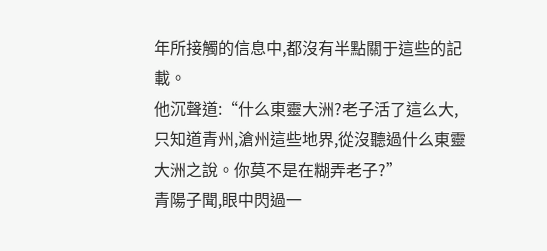年所接觸的信息中,都沒有半點關于這些的記載。
他沉聲道:“什么東靈大洲?老子活了這么大,只知道青州,滄州這些地界,從沒聽過什么東靈大洲之說。你莫不是在糊弄老子?”
青陽子聞,眼中閃過一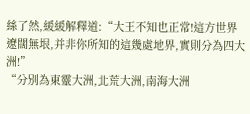絲了然,緩緩解釋道:“大王不知也正常!這方世界遼闊無垠,并非你所知的這幾處地界,實則分為四大洲!”
“分別為東靈大洲,北荒大洲,南海大洲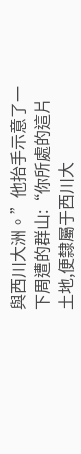與西川大洲。”他抬手示意了一下周遭的群山:“你所處的這片土地,便隸屬于西川大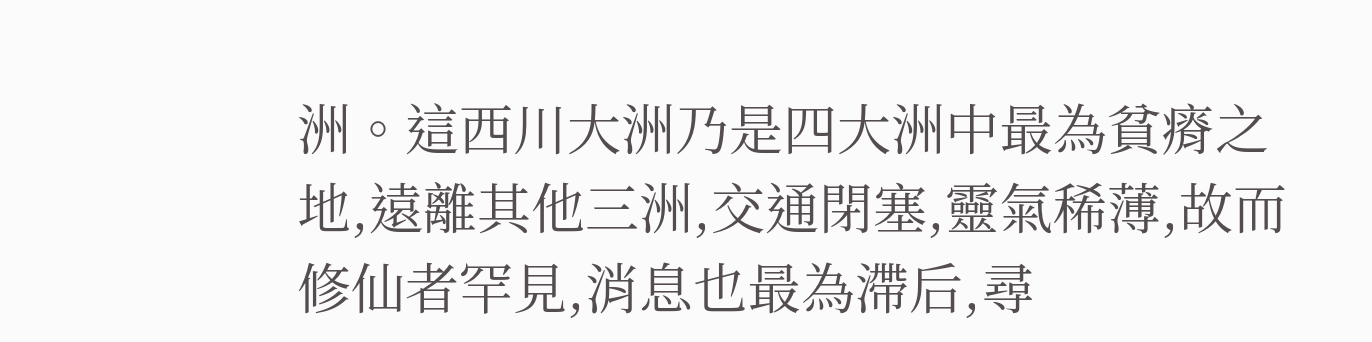洲。這西川大洲乃是四大洲中最為貧瘠之地,遠離其他三洲,交通閉塞,靈氣稀薄,故而修仙者罕見,消息也最為滯后,尋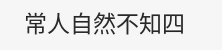常人自然不知四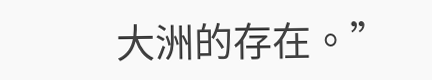大洲的存在。”